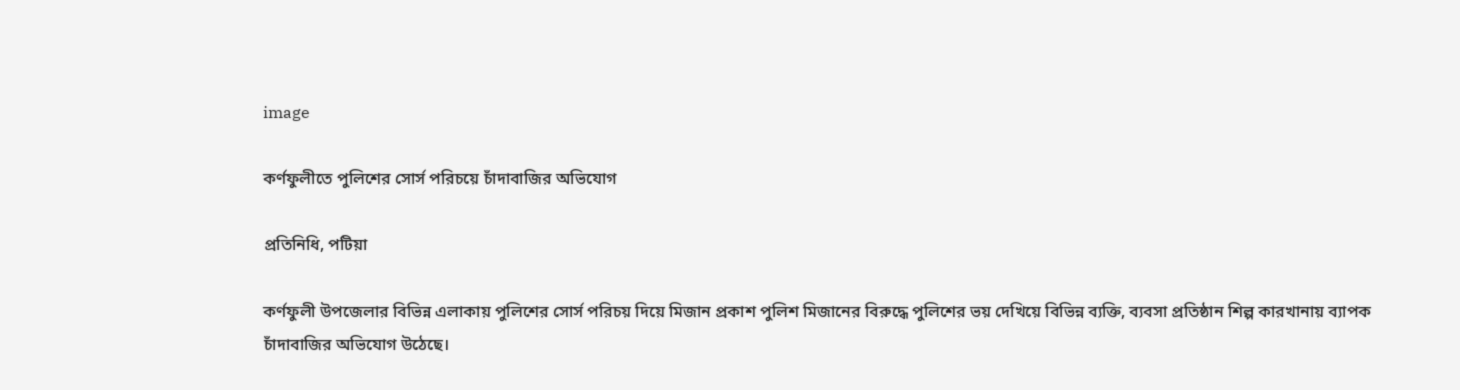image

কর্ণফুলীতে পুলিশের সোর্স পরিচয়ে চাঁদাবাজির অভিযোগ

প্রতিনিধি, পটিয়া

কর্ণফুলী উপজেলার বিভিন্ন এলাকায় পুলিশের সোর্স পরিচয় দিয়ে মিজান প্রকাশ পুলিশ মিজানের বিরুদ্ধে পুলিশের ভয় দেখিয়ে বিভিন্ন ব্যক্তি, ব্যবসা প্রতিষ্ঠান শিল্প কারখানায় ব্যাপক চাঁদাবাজির অভিযোগ উঠেছে।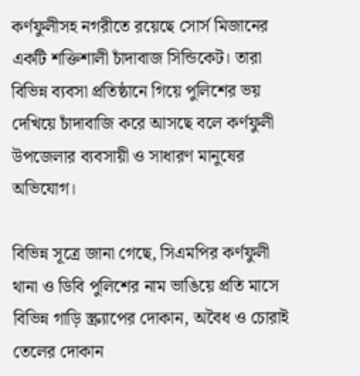কর্ণফুলীসহ নগরীতে রয়েছে সোর্স মিজানের একটি শক্তিশালী চাঁদাবাজ সিন্ডিকেট। তারা বিভিন্ন ব্যবসা প্রতিষ্ঠানে গিয়ে পুলিশের ভয় দেখিয়ে চাঁদাবাজি করে আসছে বলে কর্ণফুলী উপজেলার ব্যবসায়ী ও সাধারণ মানুষের অভিযোগ।

বিভিন্ন সূত্রে জানা গেছে, সিএমপির কর্ণফুলী থানা ও ডিবি পুলিশের নাম ভাঙিয়ে প্রতি মাসে বিভিন্ন গাড়ি স্ক্র্যাপের দোকান, অবৈধ ও চোরাই তেলের দোকান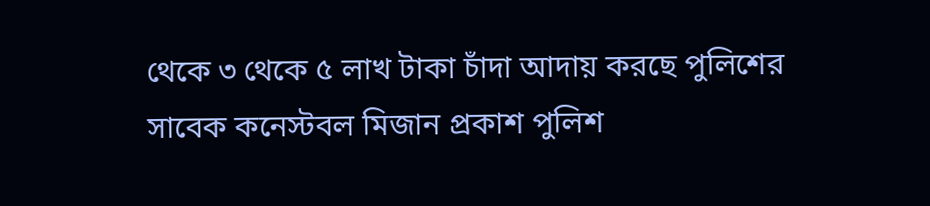থেকে ৩ থেকে ৫ লাখ টাকা চাঁদা আদায় করছে পুলিশের সাবেক কনেস্টবল মিজান প্রকাশ পুলিশ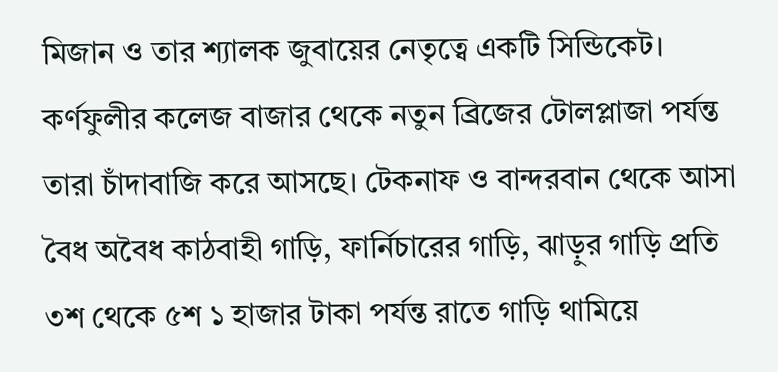মিজান ও তার শ্যালক জুবায়ের নেতৃত্বে একটি সিন্ডিকেট। কর্ণফুলীর কলেজ বাজার থেকে নতুন ব্রিজের টোলপ্লাজা পর্যন্ত তারা চাঁদাবাজি করে আসছে। টেকনাফ ও বান্দরবান থেকে আসা বৈধ অবৈধ কাঠবাহী গাড়ি, ফার্নিচারের গাড়ি, ঝাড়ুর গাড়ি প্রতি ৩শ থেকে ৫শ ১ হাজার টাকা পর্যন্ত রাতে গাড়ি থামিয়ে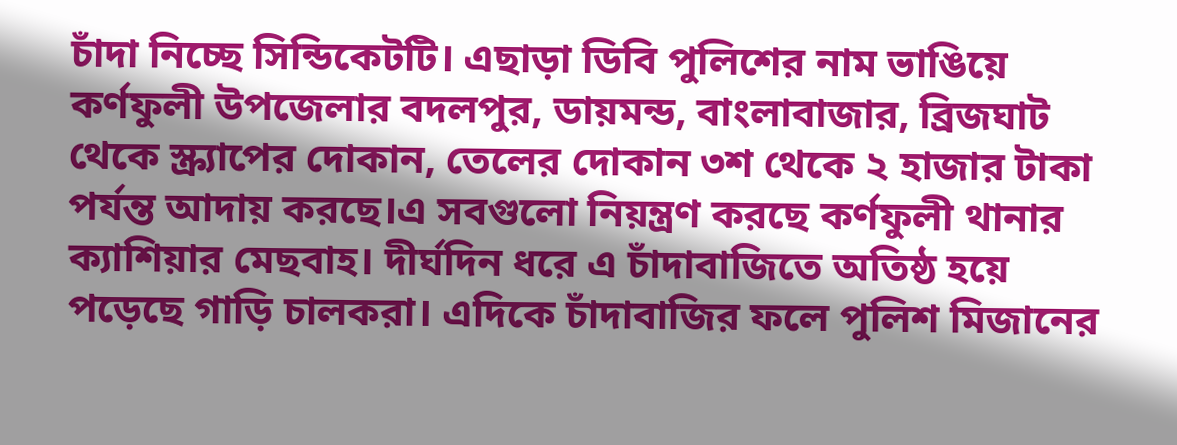চাঁদা নিচ্ছে সিন্ডিকেটটি। এছাড়া ডিবি পুলিশের নাম ভাঙিয়ে কর্ণফুলী উপজেলার বদলপুর, ডায়মন্ড, বাংলাবাজার, ব্রিজঘাট থেকে স্ক্র্যাপের দোকান, তেলের দোকান ৩শ থেকে ২ হাজার টাকা পর্যন্ত আদায় করছে।এ সবগুলো নিয়ন্ত্রণ করছে কর্ণফুলী থানার ক্যাশিয়ার মেছবাহ। দীর্ঘদিন ধরে এ চাঁদাবাজিতে অতিষ্ঠ হয়ে পড়েছে গাড়ি চালকরা। এদিকে চাঁদাবাজির ফলে পুলিশ মিজানের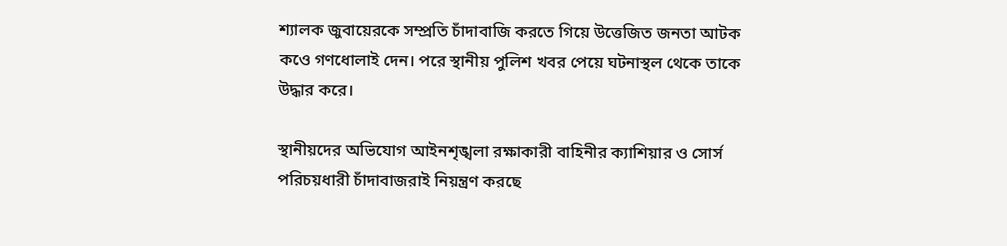শ্যালক জুবায়েরকে সম্প্রতি চাঁদাবাজি করতে গিয়ে উত্তেজিত জনতা আটক কওে গণধোলাই দেন। পরে স্থানীয় পুলিশ খবর পেয়ে ঘটনাস্থল থেকে তাকে উদ্ধার করে।

স্থানীয়দের অভিযোগ আইনশৃঙ্খলা রক্ষাকারী বাহিনীর ক্যাশিয়ার ও সোর্স পরিচয়ধারী চাঁদাবাজরাই নিয়ন্ত্রণ করছে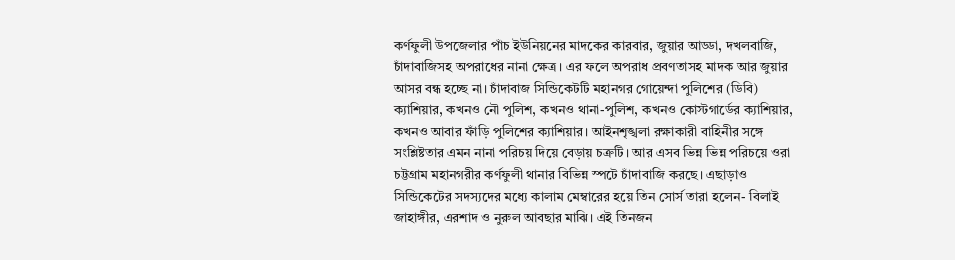কর্ণফুলী উপজেলার পাঁচ ইউনিয়নের মাদকের কারবার, জুয়ার আড্ডা, দখলবাজি, চাঁদাবাজিসহ অপরাধের নানা ক্ষেত্র। এর ফলে অপরাধ প্রবণতাসহ মাদক আর জুয়ার আসর বন্ধ হচ্ছে না। চাঁদাবাজ সিন্ডিকেটটি মহানগর গোয়েন্দা পুলিশের (ডিবি) ক্যাশিয়ার, কখনও নৌ পুলিশ, কখনও থানা-পুলিশ, কখনও কোস্টগার্ডের ক্যাশিয়ার, কখনও আবার ফাঁড়ি পুলিশের ক্যাশিয়ার। আইনশৃঙ্খলা রক্ষাকারী বাহিনীর সঙ্গে সংশ্লিষ্টতার এমন নানা পরিচয় দিয়ে বেড়ায় চক্রটি। আর এসব ভিন্ন ভিন্ন পরিচয়ে ওরা চট্টগ্রাম মহানগরীর কর্ণফুলী থানার বিভিন্ন স্পটে চাঁদাবাজি করছে। এছাড়াও সিন্ডিকেটের সদস্যদের মধ্যে কালাম মেম্বারের হয়ে তিন সোর্স তারা হলেন- বিলাই জাহাঙ্গীর, এরশাদ ও নুরুল আবছার মাঝি। এই তিনজন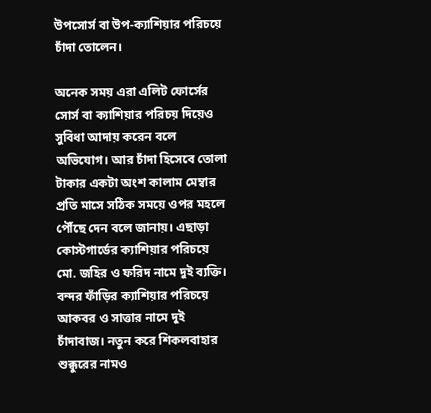উপসোর্স বা উপ-ক্যাশিয়ার পরিচয়ে চাঁদা তোলেন।

অনেক সময় এরা এলিট ফোর্সের সোর্স বা ক্যাশিয়ার পরিচয় দিয়েও সুবিধা আদায় করেন বলে অভিযোগ। আর চাঁদা হিসেবে তোলা টাকার একটা অংশ কালাম মেম্বার প্রতি মাসে সঠিক সময়ে ওপর মহলে পৌঁছে দেন বলে জানায়। এছাড়া কোস্টগার্ডের ক্যাশিয়ার পরিচয়ে মো. জহির ও ফরিদ নামে দুই ব্যক্তি। বন্দর ফাঁড়ির ক্যাশিয়ার পরিচয়ে আকবর ও সাত্তার নামে দুই চাঁদাবাজ। নতুন করে শিকলবাহার শুক্কুরের নামও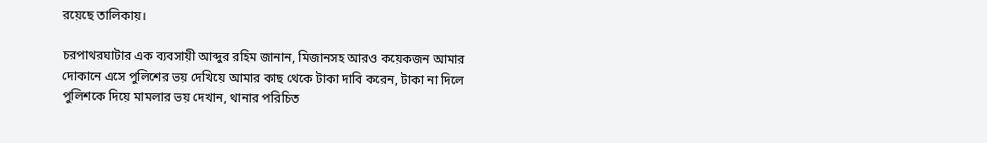রয়েছে তালিকায়।

চরপাথরঘাটার এক ব্যবসায়ী আব্দুর রহিম জানান, মিজানসহ আরও কয়েকজন আমার দোকানে এসে পুলিশের ভয় দেখিয়ে আমার কাছ থেকে টাকা দাবি করেন, টাকা না দিলে পুলিশকে দিয়ে মামলার ভয় দেখান, থানার পরিচিত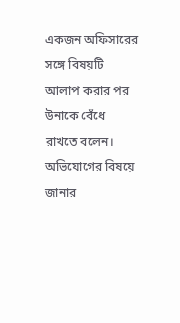একজন অফিসারের সঙ্গে বিষয়টি আলাপ করার পর উনাকে বেঁধে রাখতে বলেন। অভিযোগের বিষয়ে জানার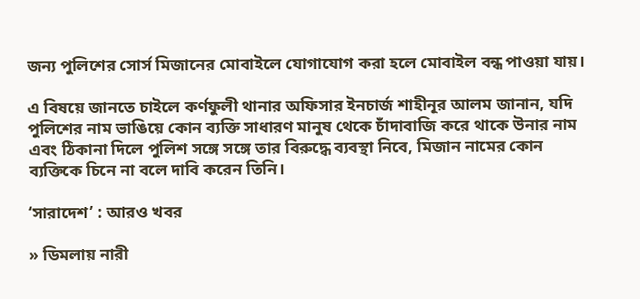জন্য পুলিশের সোর্স মিজানের মোবাইলে যোগাযোগ করা হলে মোবাইল বন্ধ পাওয়া যায়।

এ বিষয়ে জানতে চাইলে কর্ণফুলী থানার অফিসার ইনচার্জ শাহীনূর আলম জানান, যদি পুলিশের নাম ভাঙিয়ে কোন ব্যক্তি সাধারণ মানুষ থেকে চাঁদাবাজি করে থাকে উনার নাম এবং ঠিকানা দিলে পুলিশ সঙ্গে সঙ্গে তার বিরুদ্ধে ব্যবস্থা নিবে, মিজান নামের কোন ব্যক্তিকে চিনে না বলে দাবি করেন তিনি।

‘সারাদেশ’ : আরও খবর

» ডিমলায় নারী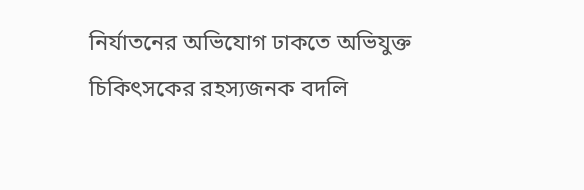নির্যাতনের অভিযোগ ঢাকতে অভিযুক্ত চিকিৎসকের রহস্যজনক বদলি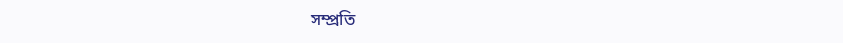সম্প্রতি